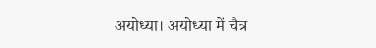अयोध्या। अयोध्या में चैत्र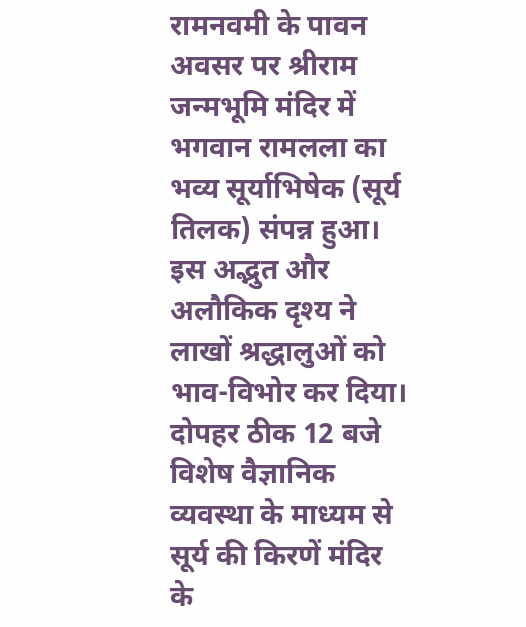रामनवमी के पावन अवसर पर श्रीराम जन्मभूमि मंदिर में भगवान रामलला का भव्य सूर्याभिषेक (सूर्य तिलक) संपन्न हुआ। इस अद्भुत और अलौकिक दृश्य ने लाखों श्रद्धालुओं को भाव-विभोर कर दिया।
दोपहर ठीक 12 बजे विशेष वैज्ञानिक व्यवस्था के माध्यम से सूर्य की किरणें मंदिर के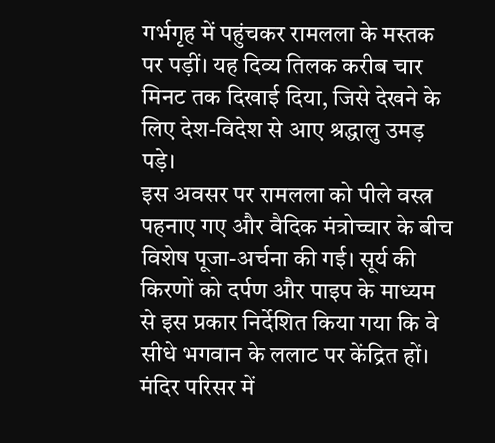गर्भगृह में पहुंचकर रामलला के मस्तक पर पड़ीं। यह दिव्य तिलक करीब चार मिनट तक दिखाई दिया, जिसे देखने के लिए देश-विदेश से आए श्रद्धालु उमड़ पड़े।
इस अवसर पर रामलला को पीले वस्त्र पहनाए गए और वैदिक मंत्रोच्चार के बीच विशेष पूजा-अर्चना की गई। सूर्य की किरणों को दर्पण और पाइप के माध्यम से इस प्रकार निर्देशित किया गया कि वे सीधे भगवान के ललाट पर केंद्रित हों।
मंदिर परिसर में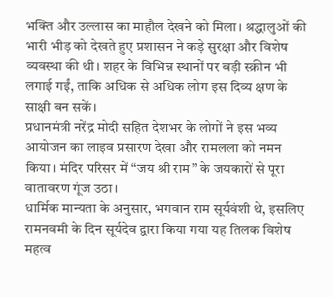भक्ति और उल्लास का माहौल देखने को मिला। श्रद्धालुओं की भारी भीड़ को देखते हुए प्रशासन ने कड़े सुरक्षा और विशेष व्यवस्था की थी। शहर के विभिन्न स्थानों पर बड़ी स्क्रीन भी लगाई गईं, ताकि अधिक से अधिक लोग इस दिव्य क्षण के साक्षी बन सकें।
प्रधानमंत्री नरेंद्र मोदी सहित देशभर के लोगों ने इस भव्य आयोजन का लाइव प्रसारण देखा और रामलला को नमन किया। मंदिर परिसर में “जय श्री राम” के जयकारों से पूरा वातावरण गूंज उठा।
धार्मिक मान्यता के अनुसार, भगवान राम सूर्यवंशी थे, इसलिए रामनवमी के दिन सूर्यदेव द्वारा किया गया यह तिलक विशेष महत्व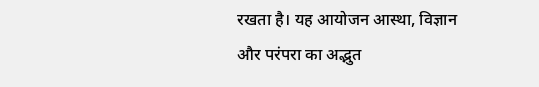रखता है। यह आयोजन आस्था, विज्ञान और परंपरा का अद्भुत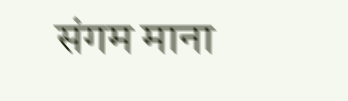संगम माना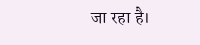जा रहा है।